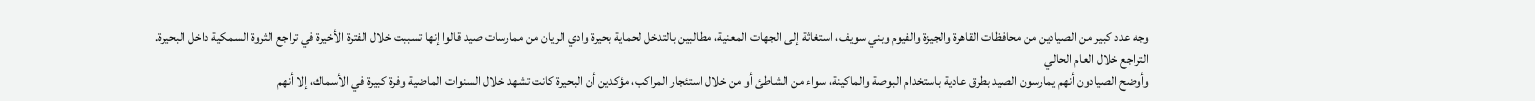وجه عدد كبير من الصيادين من محافظات القاهرة والجيزة والفيوم وبني سويف، استغاثة إلى الجهات المعنية، مطالبين بالتدخل لحماية بحيرة وادي الريان من ممارسات صيد قالوا إنها تسببت خلال الفترة الأخيرة في تراجع الثروة السمكية داخل البحيرة.
التراجع خلال العام الحالي
وأوضح الصيادون أنهم يمارسون الصيد بطرق عادية باستخدام البوصة والماكينة، سواء من الشاطئ أو من خلال استئجار المراكب، مؤكدين أن البحيرة كانت تشهد خلال السنوات الماضية وفرة كبيرة في الأسماك، إلا أنهم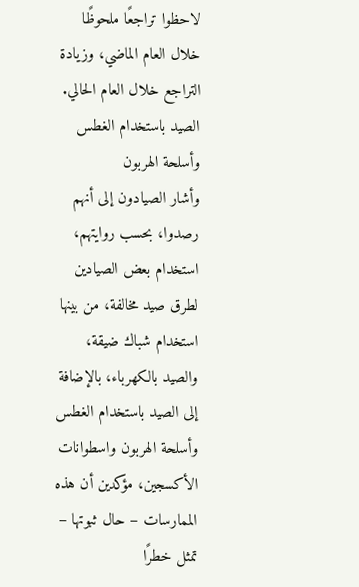لاحظوا تراجعًا ملحوظًا خلال العام الماضي، وزيادة التراجع خلال العام الحالي.
الصيد باستخدام الغطس وأسلحة الهربون
وأشار الصيادون إلى أنهم رصدوا، بحسب روايتهم، استخدام بعض الصيادين لطرق صيد مخالفة، من بينها استخدام شباك ضيقة، والصيد بالكهرباء، بالإضافة إلى الصيد باستخدام الغطس وأسلحة الهربون واسطوانات الأكسجين، مؤكدين أن هذه الممارسات – حال ثبوتها – تمثل خطرًا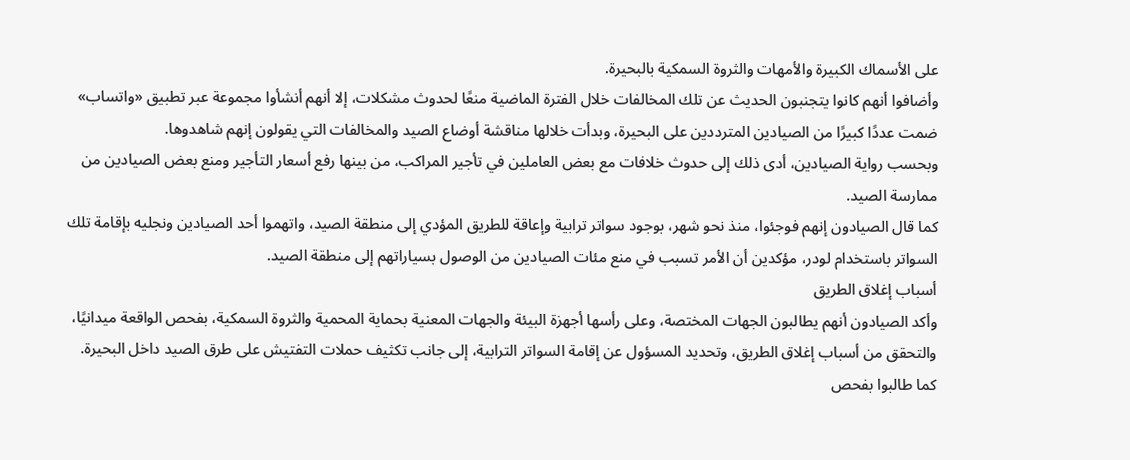على الأسماك الكبيرة والأمهات والثروة السمكية بالبحيرة.
وأضافوا أنهم كانوا يتجنبون الحديث عن تلك المخالفات خلال الفترة الماضية منعًا لحدوث مشكلات، إلا أنهم أنشأوا مجموعة عبر تطبيق «واتساب» ضمت عددًا كبيرًا من الصيادين المترددين على البحيرة، وبدأت خلالها مناقشة أوضاع الصيد والمخالفات التي يقولون إنهم شاهدوها.
وبحسب رواية الصيادين، أدى ذلك إلى حدوث خلافات مع بعض العاملين في تأجير المراكب، من بينها رفع أسعار التأجير ومنع بعض الصيادين من ممارسة الصيد.
كما قال الصيادون إنهم فوجئوا، منذ نحو شهر، بوجود سواتر ترابية وإعاقة للطريق المؤدي إلى منطقة الصيد، واتهموا أحد الصيادين ونجليه بإقامة تلك السواتر باستخدام لودر، مؤكدين أن الأمر تسبب في منع مئات الصيادين من الوصول بسياراتهم إلى منطقة الصيد.
أسباب إغلاق الطريق
وأكد الصيادون أنهم يطالبون الجهات المختصة، وعلى رأسها أجهزة البيئة والجهات المعنية بحماية المحمية والثروة السمكية، بفحص الواقعة ميدانيًا، والتحقق من أسباب إغلاق الطريق، وتحديد المسؤول عن إقامة السواتر الترابية، إلى جانب تكثيف حملات التفتيش على طرق الصيد داخل البحيرة.
كما طالبوا بفحص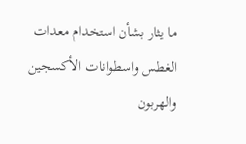ما يثار بشأن استخدام معدات الغطس واسطوانات الأكسجين والهربون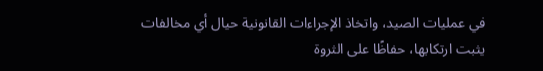في عمليات الصيد، واتخاذ الإجراءات القانونية حيال أي مخالفات يثبت ارتكابها، حفاظًا على الثروة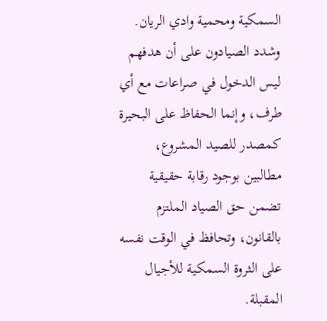السمكية ومحمية وادي الريان.
وشدد الصيادون على أن هدفهم ليس الدخول في صراعات مع أي طرف، وإنما الحفاظ على البحيرة كمصدر للصيد المشروع، مطالبين بوجود رقابة حقيقية تضمن حق الصياد الملتزم بالقانون، وتحافظ في الوقت نفسه على الثروة السمكية للأجيال المقبلة.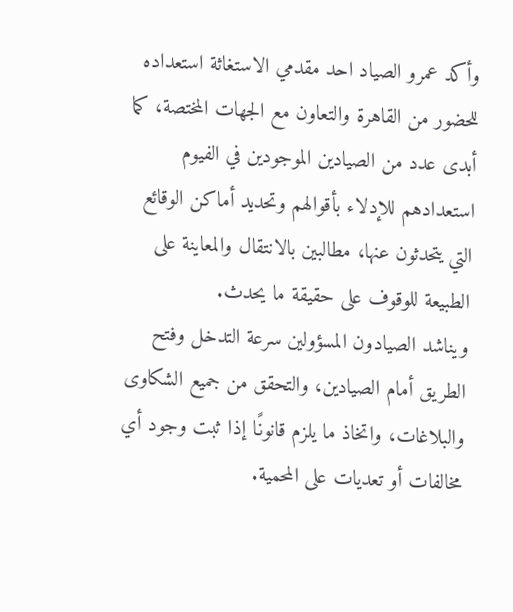وأكد عمرو الصياد احد مقدمي الاستغاثة استعداده للحضور من القاهرة والتعاون مع الجهات المختصة، كما أبدى عدد من الصيادين الموجودين في الفيوم استعدادهم للإدلاء بأقوالهم وتحديد أماكن الوقائع التي يتحدثون عنها، مطالبين بالانتقال والمعاينة على الطبيعة للوقوف على حقيقة ما يحدث.
ويناشد الصيادون المسؤولين سرعة التدخل وفتح الطريق أمام الصيادين، والتحقق من جميع الشكاوى والبلاغات، واتخاذ ما يلزم قانونًا إذا ثبت وجود أي مخالفات أو تعديات على المحمية.